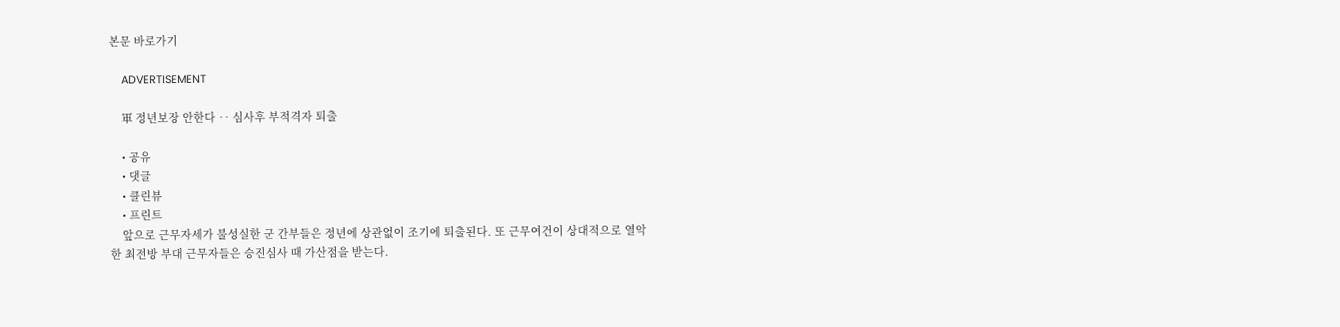본문 바로가기

    ADVERTISEMENT

    軍 정년보장 안한다 ‥ 심사후 부적격자 퇴출

    • 공유
    • 댓글
    • 클린뷰
    • 프린트
    앞으로 근무자세가 불성실한 군 간부들은 정년에 상관없이 조기에 퇴출된다. 또 근무여건이 상대적으로 열악한 최전방 부대 근무자들은 승진심사 때 가산점을 받는다.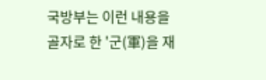국방부는 이런 내용을 골자로 한 '군(軍)을 재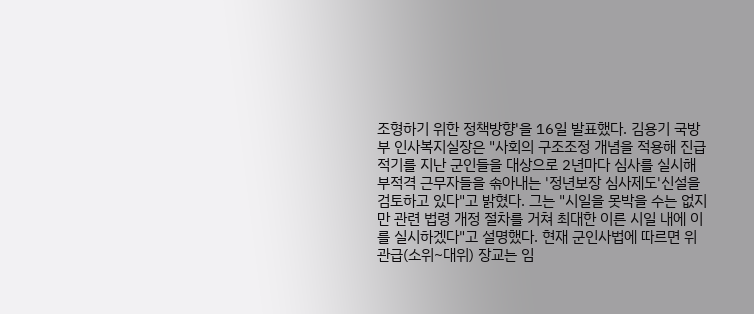조형하기 위한 정책방향'을 16일 발표했다. 김용기 국방부 인사복지실장은 "사회의 구조조정 개념을 적용해 진급 적기를 지난 군인들을 대상으로 2년마다 심사를 실시해 부적격 근무자들을 솎아내는 '정년보장 심사제도'신설을 검토하고 있다"고 밝혔다. 그는 "시일을 못박을 수는 없지만 관련 법령 개정 절차를 거쳐 최대한 이른 시일 내에 이를 실시하겠다"고 설명했다. 현재 군인사법에 따르면 위관급(소위~대위) 장교는 임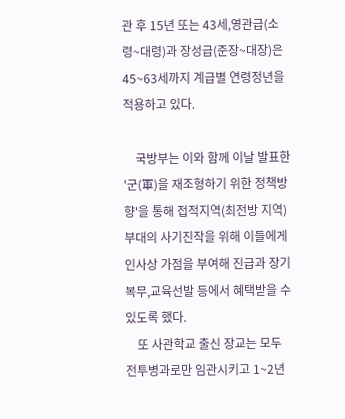관 후 15년 또는 43세,영관급(소령~대령)과 장성급(준장~대장)은 45~63세까지 계급별 연령정년을 적용하고 있다.

    국방부는 이와 함께 이날 발표한 '군(軍)을 재조형하기 위한 정책방향'을 통해 접적지역(최전방 지역) 부대의 사기진작을 위해 이들에게 인사상 가점을 부여해 진급과 장기복무,교육선발 등에서 혜택받을 수 있도록 했다.
    또 사관학교 출신 장교는 모두 전투병과로만 임관시키고 1~2년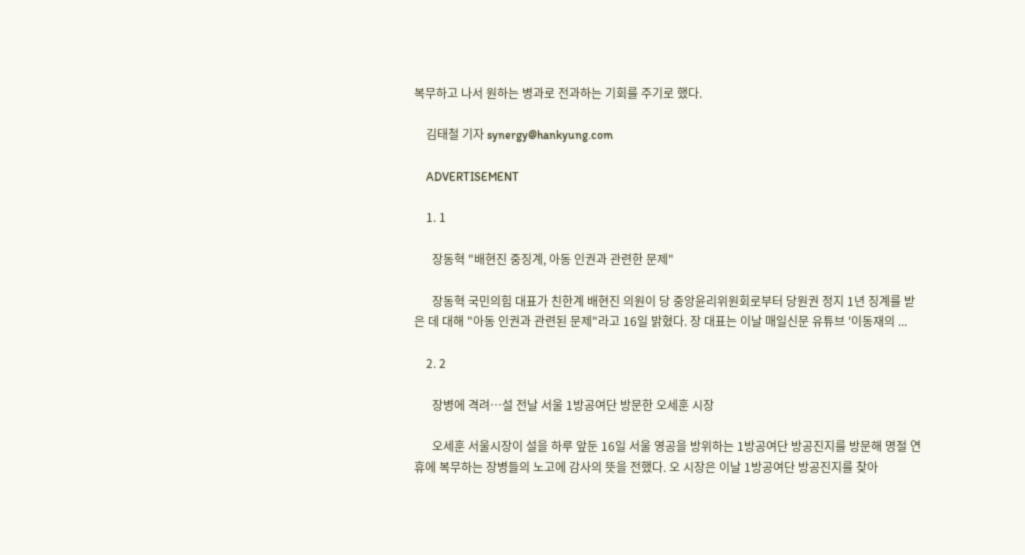복무하고 나서 원하는 병과로 전과하는 기회를 주기로 했다.

    김태철 기자 synergy@hankyung.com

    ADVERTISEMENT

    1. 1

      장동혁 "배현진 중징계, 아동 인권과 관련한 문제"

      장동혁 국민의힘 대표가 친한계 배현진 의원이 당 중앙윤리위원회로부터 당원권 정지 1년 징계를 받은 데 대해 "아동 인권과 관련된 문제"라고 16일 밝혔다. 장 대표는 이날 매일신문 유튜브 '이동재의 ...

    2. 2

      장병에 격려…설 전날 서울 1방공여단 방문한 오세훈 시장

      오세훈 서울시장이 설을 하루 앞둔 16일 서울 영공을 방위하는 1방공여단 방공진지를 방문해 명절 연휴에 복무하는 장병들의 노고에 감사의 뜻을 전했다. 오 시장은 이날 1방공여단 방공진지를 찾아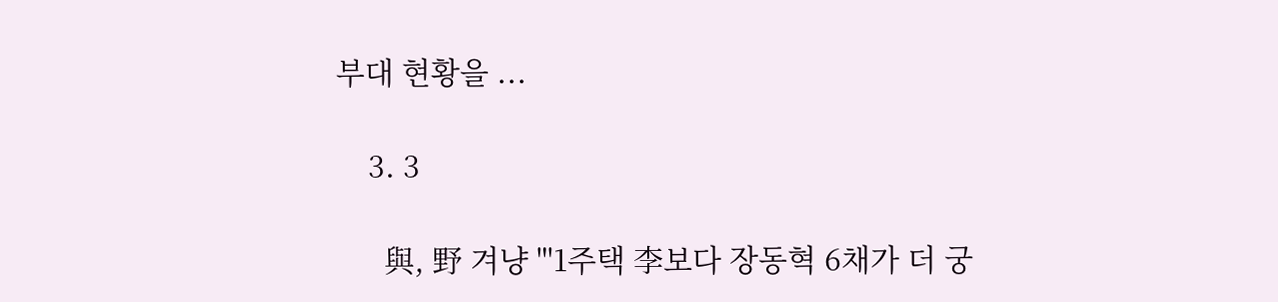부대 현황을 ...

    3. 3

      與, 野 겨냥 "'1주택 李보다 장동혁 6채가 더 궁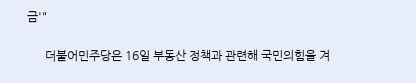금'"

      더불어민주당은 16일 부동산 정책과 관련해 국민의힘을 겨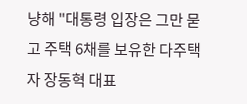냥해 "대통령 입장은 그만 묻고 주택 6채를 보유한 다주택자 장동혁 대표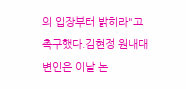의 입장부터 밝히라"고 촉구했다.김현정 원내대변인은 이날 논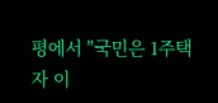평에서 "국민은 1주택자 이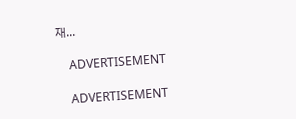재...

    ADVERTISEMENT

    ADVERTISEMENT